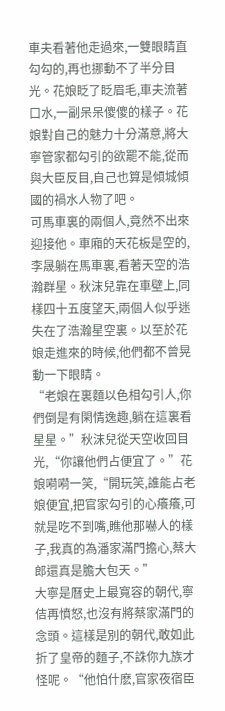車夫看著他走過來,一雙眼睛直勾勾的,再也挪動不了半分目光。花娘眨了眨眉毛,車夫流著口水,一副呆呆傻傻的樣子。花娘對自己的魅力十分滿意,將大寧管家都勾引的欲罷不能,從而與大臣反目,自己也算是傾城傾國的禍水人物了吧。
可馬車裏的兩個人,竟然不出來迎接他。車廂的天花板是空的,李晟躺在馬車裏,看著天空的浩瀚群星。秋沫兒靠在車壁上,同樣四十五度望天,兩個人似乎迷失在了浩瀚星空裏。以至於花娘走進來的時候,他們都不曾晃動一下眼睛。
“老娘在裏麵以色相勾引人,你們倒是有閑情逸趣,躺在這裏看星星。”秋沫兒從天空收回目光,“你讓他們占便宜了。”花娘嗬嗬一笑,“開玩笑,誰能占老娘便宜,把官家勾引的心癢癢,可就是吃不到嘴,瞧他那嚇人的樣子,我真的為潘家滿門擔心,蔡大郎還真是膽大包天。”
大寧是曆史上最寬容的朝代,寧佶再憤怒,也沒有將蔡家滿門的念頭。這樣是別的朝代,敢如此折了皇帝的麵子,不誅你九族才怪呢。“他怕什麽,官家夜宿臣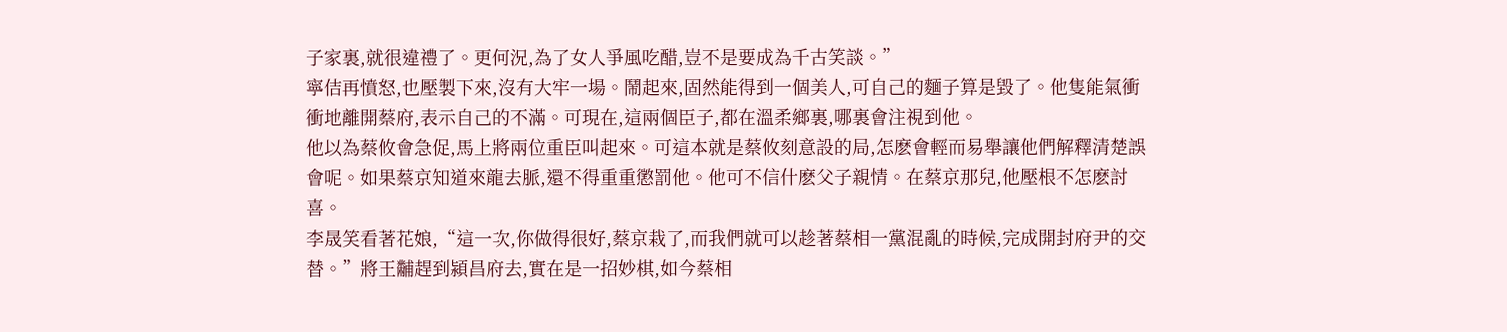子家裏,就很違禮了。更何況,為了女人爭風吃醋,豈不是要成為千古笑談。”
寧佶再憤怒,也壓製下來,沒有大牢一場。鬧起來,固然能得到一個美人,可自己的麵子算是毀了。他隻能氣衝衝地離開蔡府,表示自己的不滿。可現在,這兩個臣子,都在溫柔鄉裏,哪裏會注視到他。
他以為蔡攸會急促,馬上將兩位重臣叫起來。可這本就是蔡攸刻意設的局,怎麽會輕而易舉讓他們解釋清楚誤會呢。如果蔡京知道來龍去脈,還不得重重懲罰他。他可不信什麽父子親情。在蔡京那兒,他壓根不怎麽討喜。
李晟笑看著花娘,“這一次,你做得很好,蔡京栽了,而我們就可以趁著蔡相一黨混亂的時候,完成開封府尹的交替。”將王黼趕到潁昌府去,實在是一招妙棋,如今蔡相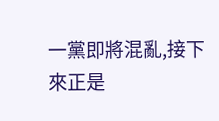一黨即將混亂,接下來正是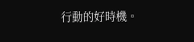行動的好時機。